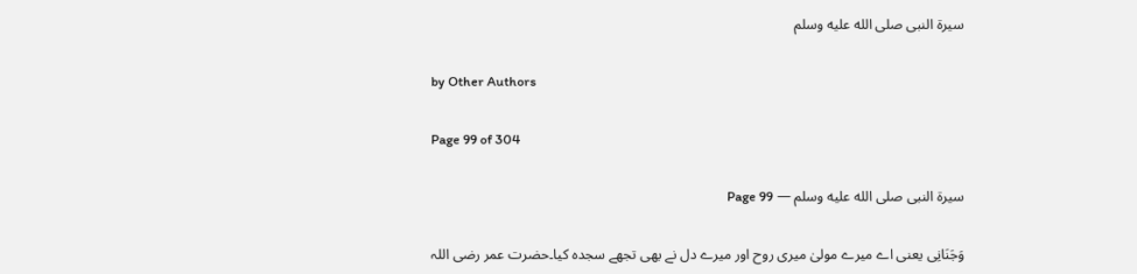سیرة النبی صلى الله عليه وسلم

by Other Authors

Page 99 of 304

سیرة النبی صلى الله عليه وسلم — Page 99

وَجَنَانِی یعنی اے میرے مولیٰ میری روح اور میرے دل نے بھی تجھے سجدہ کیا۔حضرت عمر رضی اللہ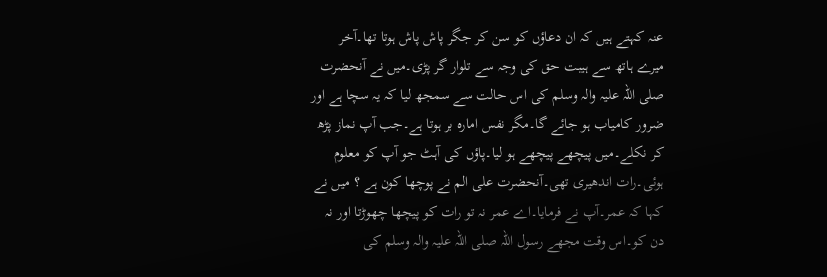عنہ کہتے ہیں کہ ان دعاؤں کو سن کر جگر پاش پاش ہوتا تھا۔آخر میرے ہاتھ سے ہیبت حق کی وجہ سے تلوار گر پڑی۔میں نے آنحضرت صلی اللہ علیہ والہ وسلم کی اس حالت سے سمجھ لیا کہ یہ سچا ہے اور ضرور کامیاب ہو جائے گا۔مگر نفس امارہ بر ہوتا ہے۔جب آپ نماز پڑھ کر نکلے۔میں پیچھے پیچھے ہو لیا۔پاؤں کی آہٹ جو آپ کو معلوم ہوئی۔رات اندھیری تھی۔آنحضرت علی الم نے پوچھا کون ہے ؟ میں نے کہا کہ عمر۔آپ نے فرمایا۔اے عمر نہ تو رات کو پیچھا چھوڑتا اور نہ دن کو۔اس وقت مجھے رسول اللہ صلی اللہ علیہ والہ وسلم کی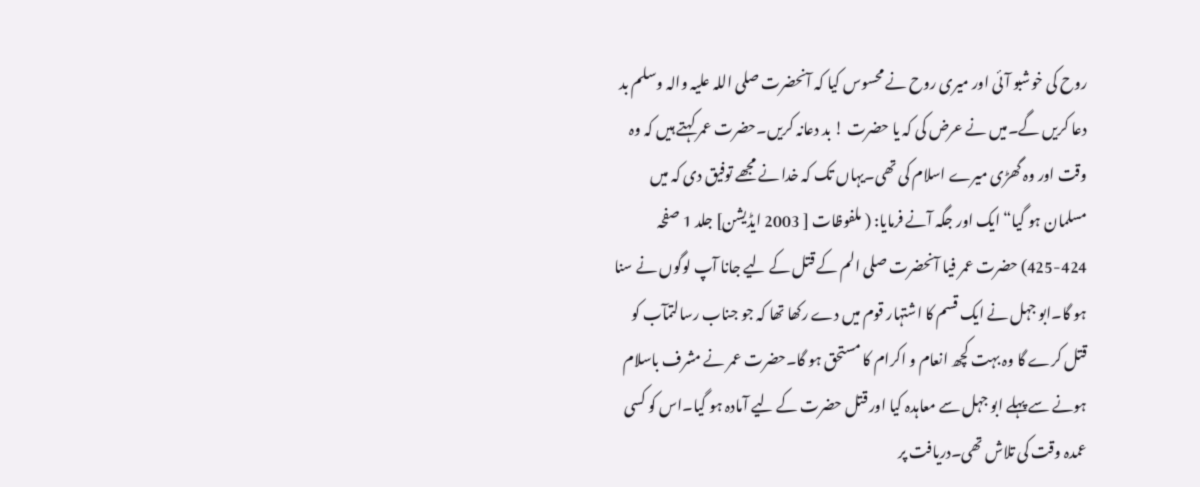روح کی خوشبو آئی اور میری روح نے محسوس کیا کہ آنحضرت صلی اللہ علیہ والہ وسلم بد دعا کریں گے۔میں نے عرض کی کہ یا حضرت ! بد دعانہ کریں۔حضرت عمر کہتے ہیں کہ وہ وقت اور وہ گھڑی میرے اسلام کی تھی۔یہاں تک کہ خدا نے مجھے توفیق دی کہ میں مسلمان ہو گیا“ ایک اور جگہ آنے فرمایا: ( ملفوظات [ 2003 ایڈیشن] جلد 1 صفحہ 424-425) حضرت عمر فیا آنحضرت صلی الم کے قتل کے لیے جانا آپ لوگوں نے سنا ہو گا۔ابو جہل نے ایک قسم کا اشتہار قوم میں دے رکھا تھا کہ جو جناب رسالتمآب کو قتل کرے گا وہ بہت کچھ انعام و اکرام کا مستحق ہو گا۔حضرت عمر نے مشرف باسلام ہونے سے پہلے ابو جہل سے معاہدہ کیا اور قتل حضرت کے لیے آمادہ ہو گیا۔اس کو کسی عمدہ وقت کی تلاش تھی۔دریافت پر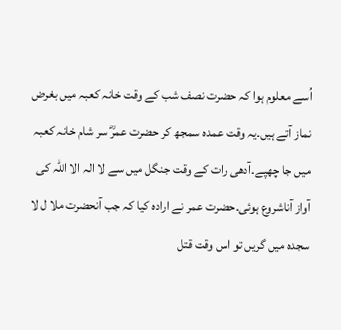اُسے معلوم ہوا کہ حضرت نصف شب کے وقت خانہ کعبہ میں بغرض نماز آتے ہیں۔یہ وقت عمدہ سمجھ کر حضرت عمرؓ سر شام خانہ کعبہ میں جا چھپے۔آدھی رات کے وقت جنگل میں سے لا الہ الا اللہ کی آواز آناشروع ہوئی۔حضرت عمر نے ارادہ کیا کہ جب آنحضرت ملا ل لا سجدہ میں گریں تو اس وقت قتل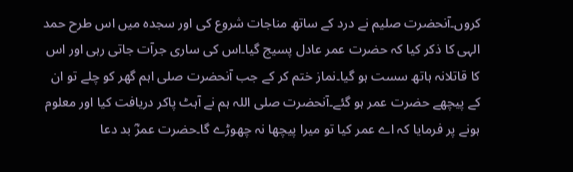کروں۔آنحضرت صلیم نے درد کے ساتھ مناجات شروع کی اور سجدہ میں اس طرح حمد الہی کا ذکر کیا کہ حضرت عمر عادل پسیج گیا۔اس کی ساری جرآت جاتی رہی اور اس کا قاتلانہ ہاتھ سست ہو گیا۔نماز ختم کر کے جب آنحضرت صلی اہم گھر کو چلے تو ان کے پیچھے حضرت عمر ہو گئے۔آنحضرت صلی اللہ ہم نے آہٹ پاکر دریافت کیا اور معلوم ہونے پر فرمایا کہ اے عمر کیا تو میرا پیچھا نہ چھوڑے گا۔حضرت عمرؓ بد دعا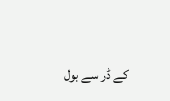کے ڈر سے بول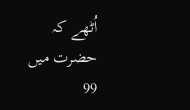اُٹھے کہ حضرت میں 99